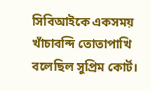সিবিআইকে একসময় খাঁচাবন্দি তোতাপাখি বলেছিল সুপ্রিম কোর্ট।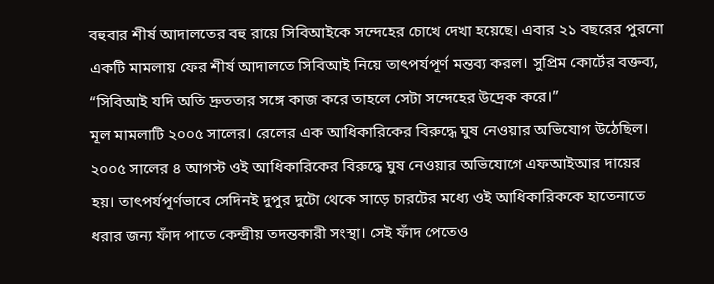বহুবার শীর্ষ আদালতের বহু রায়ে সিবিআইকে সন্দেহের চোখে দেখা হয়েছে। এবার ২১ বছরের পুরনো একটি মামলায় ফের শীর্ষ আদালতে সিবিআই নিয়ে তাৎপর্যপূর্ণ মন্তব্য করল। সুপ্রিম কোর্টের বক্তব্য, “সিবিআই যদি অতি দ্রুততার সঙ্গে কাজ করে তাহলে সেটা সন্দেহের উদ্রেক করে।”
মূল মামলাটি ২০০৫ সালের। রেলের এক আধিকারিকের বিরুদ্ধে ঘুষ নেওয়ার অভিযোগ উঠেছিল। ২০০৫ সালের ৪ আগস্ট ওই আধিকারিকের বিরুদ্ধে ঘুষ নেওয়ার অভিযোগে এফআইআর দায়ের হয়। তাৎপর্যপূর্ণভাবে সেদিনই দুপুর দুটো থেকে সাড়ে চারটের মধ্যে ওই আধিকারিককে হাতেনাতে ধরার জন্য ফাঁদ পাতে কেন্দ্রীয় তদন্তকারী সংস্থা। সেই ফাঁদ পেতেও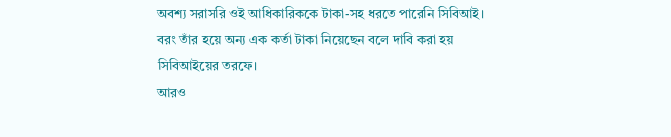অবশ্য সরাসরি ওই আধিকারিককে টাকা-সহ ধরতে পারেনি সিবিআই। বরং তাঁর হয়ে অন্য এক কর্তা টাকা নিয়েছেন বলে দাবি করা হয় সিবিআইয়ের তরফে।
আরও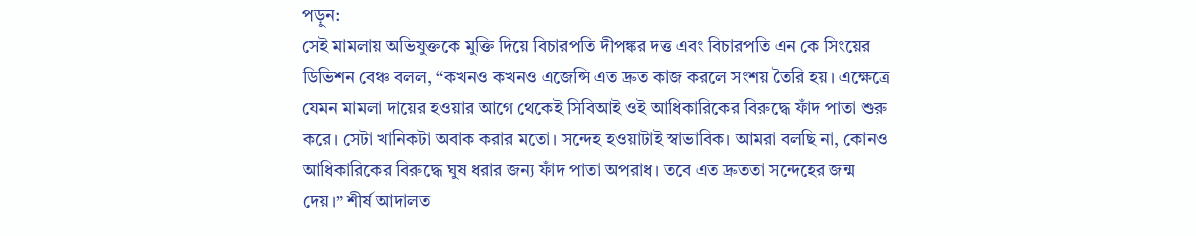পড়ুন:
সেই মামলায় অভিযুক্তকে মুক্তি দিয়ে বিচারপতি দীপঙ্কর দত্ত এবং বিচারপতি এন কে সিংয়ের ডিভিশন বেঞ্চ বলল, “কখনও কখনও এজেন্সি এত দ্রুত কাজ করলে সংশয় তৈরি হয়। এক্ষেত্রে যেমন মামলা দায়ের হওয়ার আগে থেকেই সিবিআই ওই আধিকারিকের বিরুদ্ধে ফাঁদ পাতা শুরু করে। সেটা খানিকটা অবাক করার মতো। সন্দেহ হওয়াটাই স্বাভাবিক। আমরা বলছি না, কোনও আধিকারিকের বিরুদ্ধে ঘুষ ধরার জন্য ফাঁদ পাতা অপরাধ। তবে এত দ্রুততা সন্দেহের জন্ম দেয়।” শীর্ষ আদালত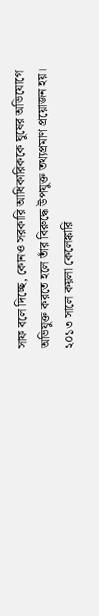সাফ বলে দিচ্ছে, কোনও সরকারি আধিকারিককে ঘুষের অভিযোগে অভিযুক্ত করতে হলে তাঁর বিরুদ্ধে উপযুক্ত তথ্যপ্রমাণ প্রয়োজন হয়।
২০১৩ সালে কয়লা কেলেঙ্কারি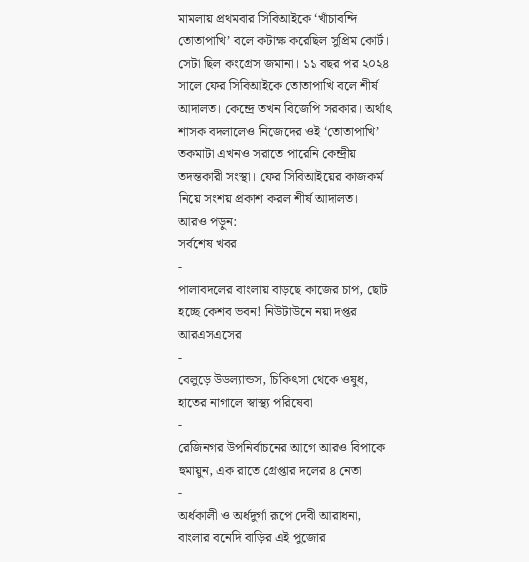মামলায় প্রথমবার সিবিআইকে ‘খাঁচাবন্দি তোতাপাখি’ বলে কটাক্ষ করেছিল সুপ্রিম কোর্ট। সেটা ছিল কংগ্রেস জমানা। ১১ বছর পর ২০২৪ সালে ফের সিবিআইকে তোতাপাখি বলে শীর্ষ আদালত। কেন্দ্রে তখন বিজেপি সরকার। অর্থাৎ শাসক বদলালেও নিজেদের ওই ‘তোতাপাখি’ তকমাটা এখনও সরাতে পারেনি কেন্দ্রীয় তদন্তকারী সংস্থা। ফের সিবিআইয়ের কাজকর্ম নিয়ে সংশয় প্রকাশ করল শীর্ষ আদালত।
আরও পড়ুন:
সর্বশেষ খবর
-
পালাবদলের বাংলায় বাড়ছে কাজের চাপ, ছোট হচ্ছে কেশব ভবন! নিউটাউনে নয়া দপ্তর আরএসএসের
-
বেলুড়ে উডল্যান্ডস, চিকিৎসা থেকে ওষুধ, হাতের নাগালে স্বাস্থ্য পরিষেবা
-
রেজিনগর উপনির্বাচনের আগে আরও বিপাকে হুমায়ুন, এক রাতে গ্রেপ্তার দলের ৪ নেতা
-
অর্ধকালী ও অর্ধদুর্গা রূপে দেবী আরাধনা, বাংলার বনেদি বাড়ির এই পুজোর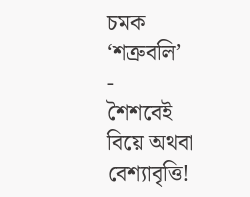চমক ‘শত্রুবলি’
-
শৈশবেই বিয়ে অথবা বেশ্যাবৃত্তি!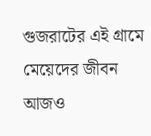গুজরাটের এই গ্রামে মেয়েদের জীবন আজও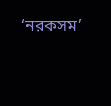‘নরকসম’